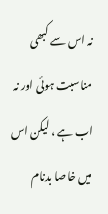نہ اس سے کبھی مناسبت ہوئی اور نہ اب ہے ، لیکن اس میں خاصا بدنام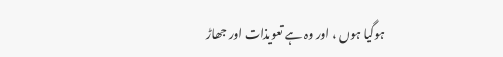ہوگیا ہوں ، اور وہ ہے تعویذات اور جھاڑ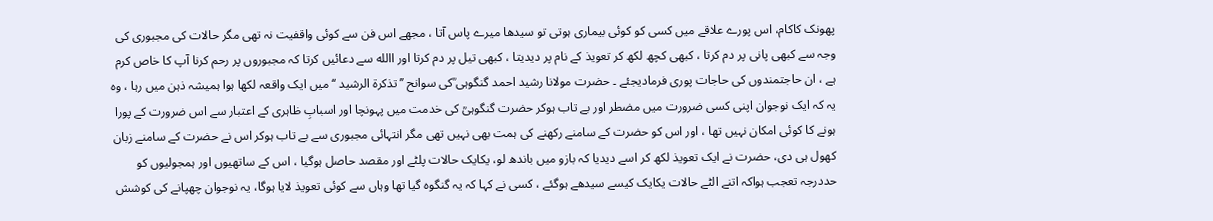پھونک کاکام، اس پورے علاقے میں کسی کو کوئی بیماری ہوتی تو سیدھا میرے پاس آتا ، مجھے اس فن سے کوئی واقفیت نہ تھی مگر حالات کی مجبوری کی وجہ سے کبھی پانی پر دم کرتا ، کبھی کچھ لکھ کر تعویذ کے نام پر دیدیتا ، کبھی تیل پر دم کرتا اور االله سے دعائیں کرتا کہ مجبوروں پر رحم کرنا آپ کا خاص کرم ہے ، ان حاجتمندوں کی حاجات پوری فرمادیجئے ۔ حضرت مولانا رشید احمد گنگوہی ؒکی سوانح ’’تذکرۃ الرشید ‘‘ میں ایک واقعہ لکھا ہوا ہمیشہ ذہن میں رہا ، وہ یہ کہ ایک نوجوان اپنی کسی ضرورت میں مضطر اور بے تاب ہوکر حضرت گنگوہیؒ کی خدمت میں پہونچا اور اسبابِ ظاہری کے اعتبار سے اس ضرورت کے پورا ہونے کا کوئی امکان نہیں تھا ، اور اس کو حضرت کے سامنے رکھنے کی ہمت بھی نہیں تھی مگر انتہائی مجبوری سے بے تاب ہوکر اس نے حضرت کے سامنے زبان کھول ہی دی، حضرت نے ایک تعویذ لکھ کر اسے دیدیا کہ بازو میں باندھ لو، یکایک حالات پلٹے اور مقصد حاصل ہوگیا ، اس کے ساتھیوں اور ہمجولیوں کو حددرجہ تعجب ہواکہ اتنے الٹے حالات یکایک کیسے سیدھے ہوگئے ، کسی نے کہا کہ یہ گنگوہ گیا تھا وہاں سے کوئی تعویذ لایا ہوگا، یہ نوجوان چھپانے کی کوشش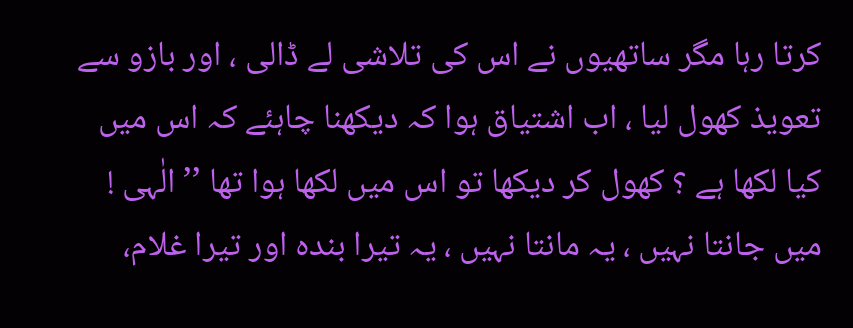کرتا رہا مگر ساتھیوں نے اس کی تلاشی لے ڈالی ، اور بازو سے تعویذ کھول لیا ، اب اشتیاق ہوا کہ دیکھنا چاہئے کہ اس میں کیا لکھا ہے ؟ کھول کر دیکھا تو اس میں لکھا ہوا تھا ’’ الٰہی ! میں جانتا نہیں ، یہ مانتا نہیں ، یہ تیرا بندہ اور تیرا غلام،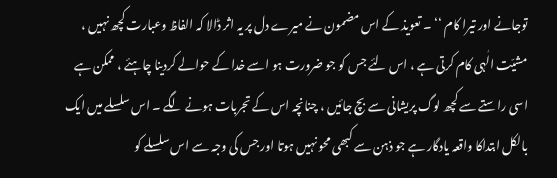توجانے اور تیرا کام ‘‘ ۔ تعویذ کے اس مضمون نے میرے دل پر یہ اثر ڈالا کہ الفاظ وعبارت کچھ نہیں ، مشیّت الٰہی کام کرتی ہے ، اس لئے جس کو جو ضرورت ہو اسے خدا کے حوالے کردینا چاہئے ، ممکن ہے اسی راستے سے کچھ لوگ پریشانی سے بچ جائیں ، چنانچہ اس کے تجربات ہونے لگے ۔ اس سلسلے میں ایک بالکل ابتداکا واقعہ یادگار ہے جو ذہن سے کبھی محو نہیں ہوتا اور جس کی وجہ سے اس سلسلے کو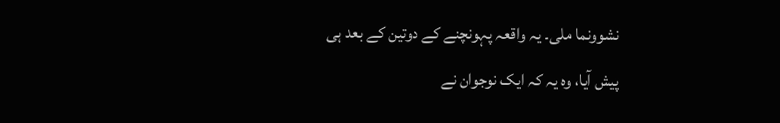نشوونما ملی۔ یہ واقعہ پہونچنے کے دوتین کے بعد ہی پیش آیا، وہ یہ کہ ایک نوجوان نے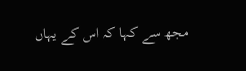مجھ سے کہا کہ اس کے یہاں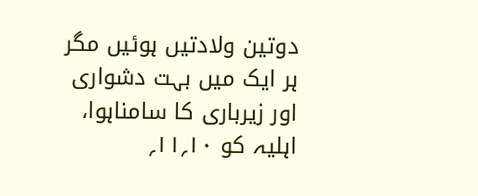دوتین ولادتیں ہوئیں مگر ہر ایک میں بہت دشواری اور زیرباری کا سامناہوا، اہلیہ کو ۱۰؍۱۱؍